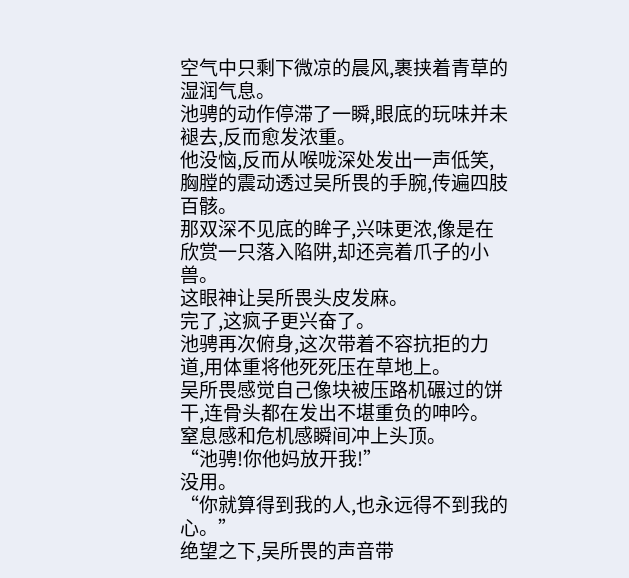空气中只剩下微凉的晨风,裹挟着青草的湿润气息。
池骋的动作停滞了一瞬,眼底的玩味并未褪去,反而愈发浓重。
他没恼,反而从喉咙深处发出一声低笑,胸膛的震动透过吴所畏的手腕,传遍四肢百骸。
那双深不见底的眸子,兴味更浓,像是在欣赏一只落入陷阱,却还亮着爪子的小兽。
这眼神让吴所畏头皮发麻。
完了,这疯子更兴奋了。
池骋再次俯身,这次带着不容抗拒的力道,用体重将他死死压在草地上。
吴所畏感觉自己像块被压路机碾过的饼干,连骨头都在发出不堪重负的呻吟。
窒息感和危机感瞬间冲上头顶。
“池骋!你他妈放开我!”
没用。
“你就算得到我的人,也永远得不到我的心。”
绝望之下,吴所畏的声音带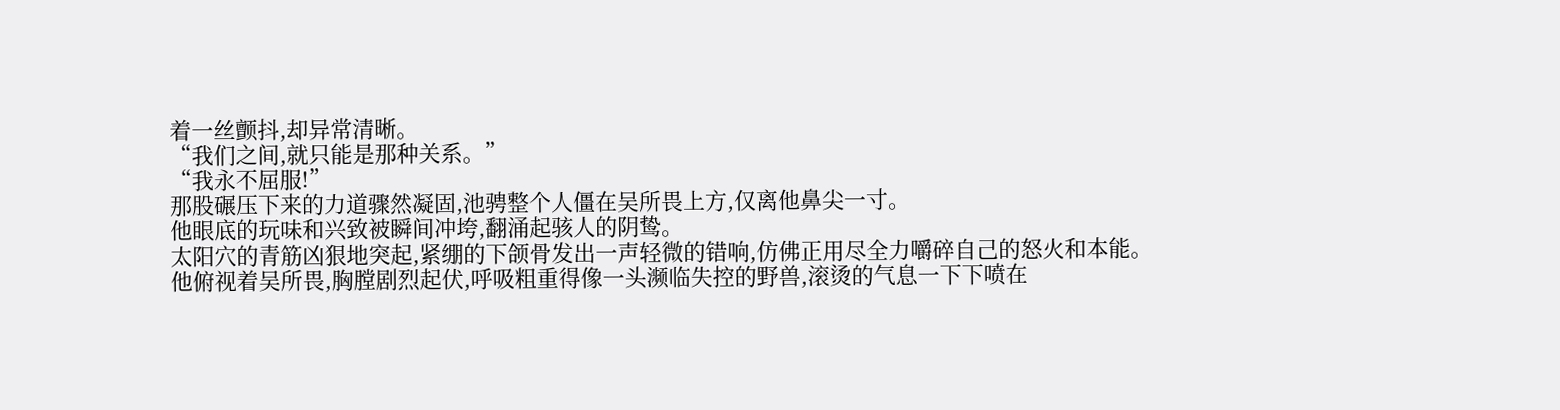着一丝颤抖,却异常清晰。
“我们之间,就只能是那种关系。”
“我永不屈服!”
那股碾压下来的力道骤然凝固,池骋整个人僵在吴所畏上方,仅离他鼻尖一寸。
他眼底的玩味和兴致被瞬间冲垮,翻涌起骇人的阴鸷。
太阳穴的青筋凶狠地突起,紧绷的下颌骨发出一声轻微的错响,仿佛正用尽全力嚼碎自己的怒火和本能。
他俯视着吴所畏,胸膛剧烈起伏,呼吸粗重得像一头濒临失控的野兽,滚烫的气息一下下喷在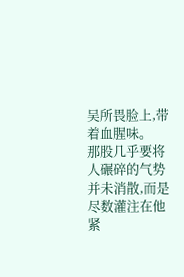吴所畏脸上,带着血腥味。
那股几乎要将人碾碎的气势并未消散,而是尽数灌注在他紧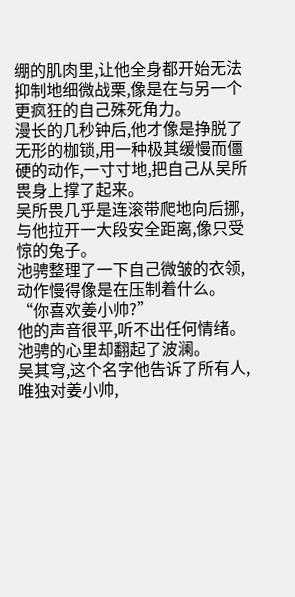绷的肌肉里,让他全身都开始无法抑制地细微战栗,像是在与另一个更疯狂的自己殊死角力。
漫长的几秒钟后,他才像是挣脱了无形的枷锁,用一种极其缓慢而僵硬的动作,一寸寸地,把自己从吴所畏身上撑了起来。
吴所畏几乎是连滚带爬地向后挪,与他拉开一大段安全距离,像只受惊的兔子。
池骋整理了一下自己微皱的衣领,动作慢得像是在压制着什么。
“你喜欢姜小帅?”
他的声音很平,听不出任何情绪。
池骋的心里却翻起了波澜。
吴其穹,这个名字他告诉了所有人,唯独对姜小帅,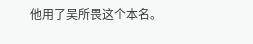他用了吴所畏这个本名。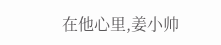在他心里,姜小帅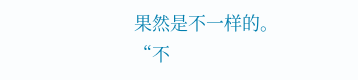果然是不一样的。
“不